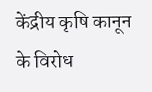केंद्रीय कृषि कानून के विरोध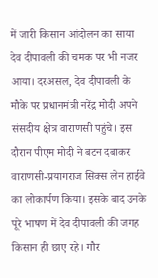में जारी किसान आंदोलन का साया देव दीपावली की चमक पर भी नजर आया। दरअसल, देव दीपावली के मौके पर प्रधानमंत्री नरेंद्र मोदी अपने संसदीय क्षेत्र वाराणसी पहुंचे। इस दौरान पीएम मोदी ने बटन दबाकर वाराणसी-प्रयागराज सिक्स लेन हाईवे का लोकार्पण किया। इसके बाद उनके पूरे भाषण में देव दीपावली की जगह किसान ही छाए रहे। गौर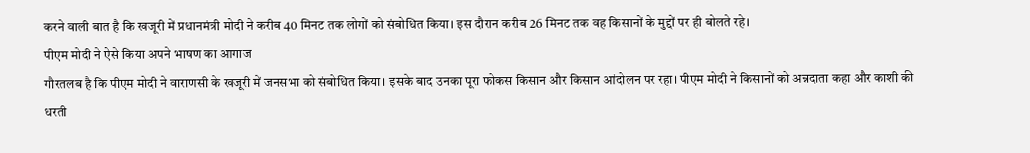करने वाली बात है कि खजूरी में प्रधानमंत्री मोदी ने करीब 40 मिनट तक लोगों को संबोधित किया। इस दौरान करीब 26 मिनट तक वह किसानों के मुद्दों पर ही बोलते रहे।
पीएम मोदी ने ऐसे किया अपने भाषण का आगाज
गौरतलब है कि पीएम मोदी ने वाराणसी के खजूरी में जनसभा को संबोधित किया। इसके बाद उनका पूरा फोकस किसान और किसान आंदोलन पर रहा। पीएम मोदी ने किसानों को अन्नदाता कहा और काशी की धरती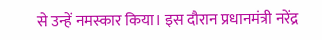से उन्हें नमस्कार किया। इस दौरान प्रधानमंत्री नरेंद्र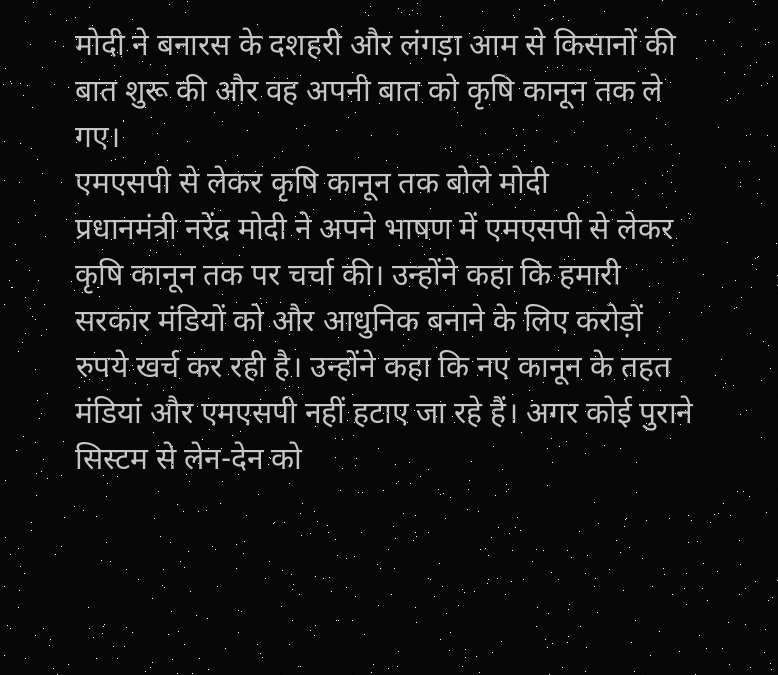मोदी ने बनारस के दशहरी और लंगड़ा आम से किसानों की बात शुरू की और वह अपनी बात को कृषि कानून तक ले गए।
एमएसपी से लेकर कृषि कानून तक बोले मोदी
प्रधानमंत्री नरेंद्र मोदी ने अपने भाषण में एमएसपी से लेकर कृषि कानून तक पर चर्चा की। उन्होंने कहा कि हमारी सरकार मंडियों को और आधुनिक बनाने के लिए करोड़ों रुपये खर्च कर रही है। उन्होंने कहा कि नए कानून के तहत मंडियां और एमएसपी नहीं हटाए जा रहे हैं। अगर कोई पुराने सिस्टम से लेन-देन को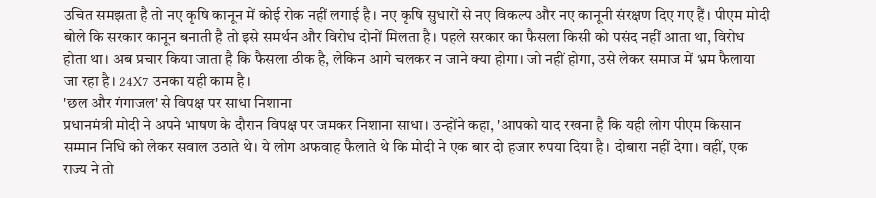उचित समझता है तो नए कृषि कानून में कोई रोक नहीं लगाई है। नए कृषि सुधारों से नए विकल्प और नए कानूनी संरक्षण दिए गए हैं। पीएम मोदी बोले कि सरकार कानून बनाती है तो इसे समर्थन और विरोध दोनों मिलता है। पहले सरकार का फैसला किसी को पसंद नहीं आता था, विरोध होता था। अब प्रचार किया जाता है कि फैसला ठीक है, लेकिन आगे चलकर न जाने क्या होगा। जो नहीं होगा, उसे लेकर समाज में भ्रम फैलाया जा रहा है। 24X7 उनका यही काम है।
'छल और गंगाजल' से विपक्ष पर साधा निशाना
प्रधानमंत्री मोदी ने अपने भाषण के दौरान विपक्ष पर जमकर निशाना साधा। उन्होंने कहा, 'आपको याद रखना है कि यही लोग पीएम किसान सम्मान निधि को लेकर सवाल उठाते थे। ये लोग अफवाह फैलाते थे कि मोदी ने एक बार दो हजार रुपया दिया है। दोबारा नहीं देगा। वहीं, एक राज्य ने तो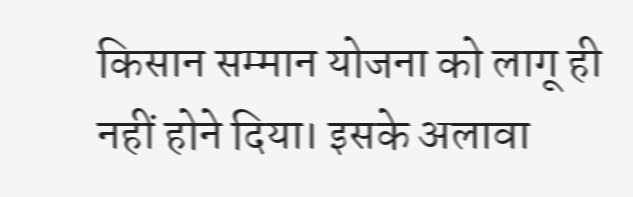किसान सम्मान योजना को लागू ही नहीं होने दिया। इसके अलावा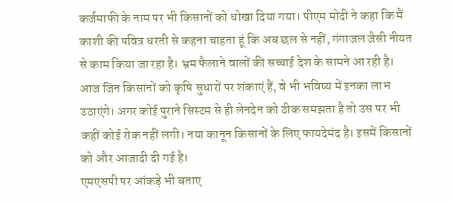कर्जमाफी के नाम पर भी किसानों को धोखा दिया गया। पीएम मोदी ने कहा कि मैं काशी की पवित्र धरती से कहना चाहता हूं कि अब छल से नहीं, गंगाजल जैसी नीयत से काम किया जा रहा है। भ्रम फैलाने वालों की सच्चाई देश के सामने आ रही है। आज जिन किसानों को कृषि सुधारों पर शंकाएं हैं, वे भी भविष्य में इनका लाभ उठाएंगे। अगर कोई पुराने सिस्टम से ही लेनदेन को ठीक समझता है तो उस पर भी कहीं कोई रोक नहीं लगी। नया कानून किसानों के लिए फायदेमंद है। इसमें किसानों को और आजादी दी गई है।
एमएसपी पर आंकड़े भी बताए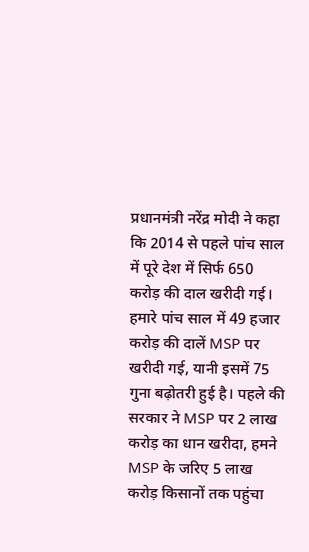प्रधानमंत्री नरेंद्र मोदी ने कहा कि 2014 से पहले पांच साल में पूरे देश में सिर्फ 650 करोड़ की दाल खरीदी गई। हमारे पांच साल में 49 हजार करोड़ की दालें MSP पर खरीदी गई, यानी इसमें 75 गुना बढ़ोतरी हुई है। पहले की सरकार ने MSP पर 2 लाख करोड़ का धान खरीदा, हमने MSP के जरिए 5 लाख करोड़ किसानों तक पहुंचा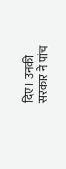दिए। उनकी सरकार ने पांच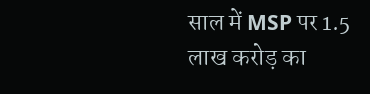साल में MSP पर 1.5 लाख करोड़ का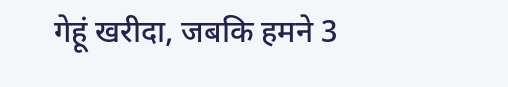गेहूं खरीदा, जबकि हमने 3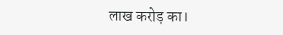लाख करोड़ का।